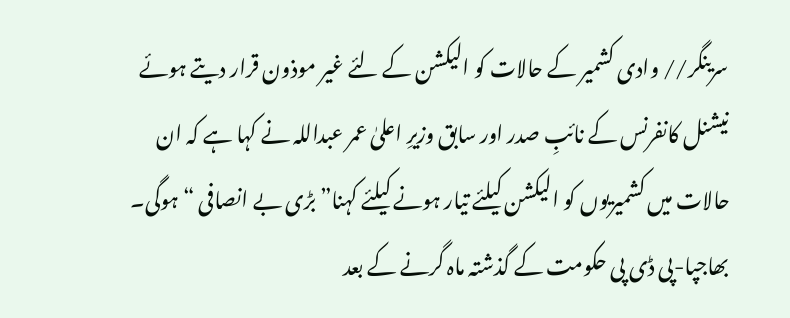سرینگر// وادی کشمیر کے حالات کو الیکشن کے لئے غیر موذون قرار دیتے ہوئے نیشنل کانفرنس کے نائبِ صدر اور سابق وزیرِ اعلیٰ عمر عبداللہ نے کہا ہے کہ ان حالات میں کشمیریوں کو الیکشن کیلئے تیار ہونے کیلئے کہنا” بڑی بے انصافی “ہوگی۔ بھاجپا-پی ڈی پی حکومت کے گذشتہ ماہ گرنے کے بعد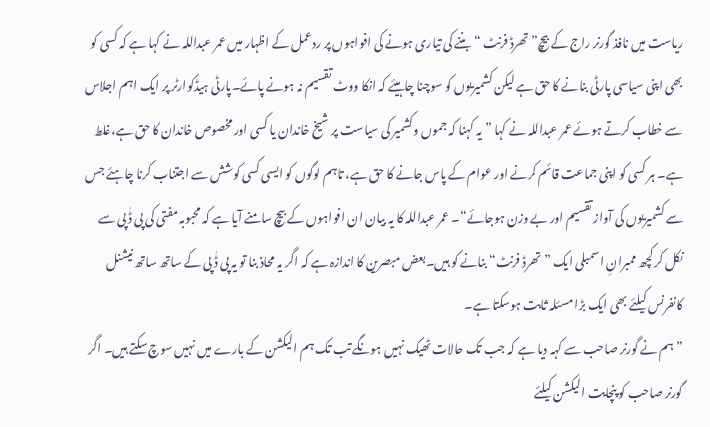ریاست میں نافذ گورنر راج کے بیچ” تھرڈ فرنٹ “بننے کی تیاری ہونے کی افواہوں پر ردعمل کے اظہار میں عمر عبداللہ نے کہا ہے کہ کسی کو بھی اپنی سیاسی پارٹی بنانے کا حق ہے لیکن کشمیریوں کو سوچنا چاہیئے کہ انکا ووٹ تقسیم نہ ہونے پائے۔پارٹی ہیڈکوارٹر پر ایک اہم اجلاس سے خطاب کرتے ہوئے عمر عبداللہ نے کہا ”یہ کہنا کہ جموں وکشمیر کی سیاست پر شیخ خاندان یا کسی اور مخصوص خاندان کا حق ہے،غلط ہے۔ ہر کسی کو اپنی جماعت قائم کرنے اور عوام کے پاس جانے کا حق ہے، تاہم لوگوں کو ایسی کسی کوشش سے اجتناب کرنا چاہئے جس سے کشمیریوں کی آواز تقسیم اور بے وزن ہوجائے“۔ عمر عبداللہ کا یہ بیان ان افواہوں کے بیچ سامنے آیا ہے کہ محبوبہ مفتی کی پی ڈٰ پی سے نکل کر کچھ ممبرانِ اسمبلی ایک ”تھرڈ فرنٹ“ بنانے کو ہیں۔بعض مبصرین کا اندازہ ہے کہ اگر یہ محاذ بنا تو یہ پی ڈٰ پی کے ساتھ ساتھ نیشنل کانفرنس کیلئے بھی ایک بڑا مسئلہ ثابت ہوسکتا ہے۔
” ہم نے گورنر صاحب سے کہہ دیا ہے کہ جب تک حالات ٹھیک نہیں ہونگے تب تک ہم الیکشن کے بارے میں نہیں سوچ سکتے ہیں۔ اگر گورنر صاحب کو پنچایت الیکشن کیلئے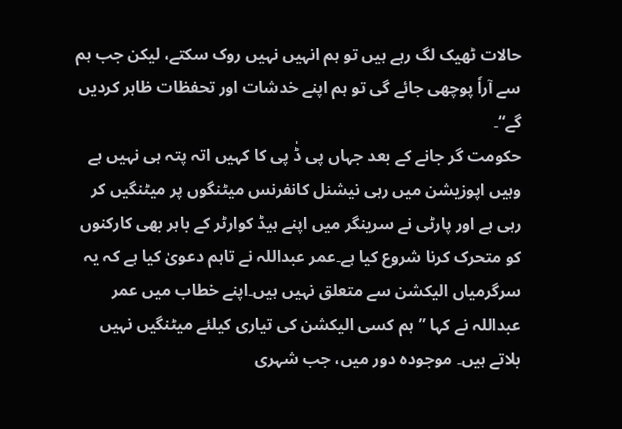حالات ٹھیک لگ رہے ہیں تو ہم انہیں نہیں روک سکتے، لیکن جب ہم سے آراٗ پوچھی جائے گی تو ہم اپنے خدشات اور تحفظات ظاہر کردیں گے“۔
حکومت گر جانے کے بعد جہاں پی ڈٰ پی کا کہیں اتہ پتہ ہی نہیں ہے وہیں اپوزیشن میں رہی نیشنل کانفرنس میٹنگوں پر میٹنگیں کر رہی ہے اور پارٹی نے سرینگر میں اپنے ہیڈ کوارٹر کے باہر بھی کارکنوں کو متحرک کرنا شروع کیا ہے۔عمر عبداللہ نے تاہم دعویٰ کیا ہے کہ یہ سرگرمیاں الیکشن سے متعلق نہیں ہیں۔اپنے خطاب میں عمر عبداللہ نے کہا ” ہم کسی الیکشن کی تیاری کیلئے میٹنگیں نہیں بلاتے ہیں۔ موجودہ دور میں، جب شہری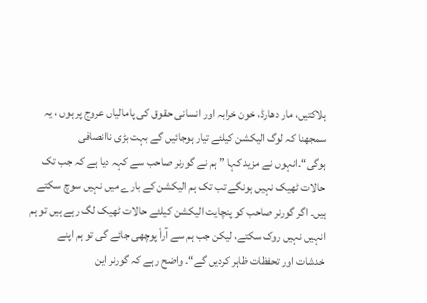ہلاکتیں، مار دھارڈ، خون خرابہ اور انسانی حقوق کی پامالیاں عروج پر ہوں ، یہ سمجھنا کہ لوگ الیکشن کیلئے تیار ہوجائیں گے بہت بڑی ناانصافی ہوگی“۔انہوں نے مزید کہا ” ہم نے گورنر صاحب سے کہہ دیا ہے کہ جب تک حالات ٹھیک نہیں ہونگے تب تک ہم الیکشن کے بارے میں نہیں سوچ سکتے ہیں۔ اگر گورنر صاحب کو پنچایت الیکشن کیلئے حالات ٹھیک لگ رہے ہیں تو ہم انہیں نہیں روک سکتے، لیکن جب ہم سے آراٗ پوچھی جائے گی تو ہم اپنے خدشات اور تحفظات ظاہر کردیں گے“۔ واضح رہے کہ گورنر این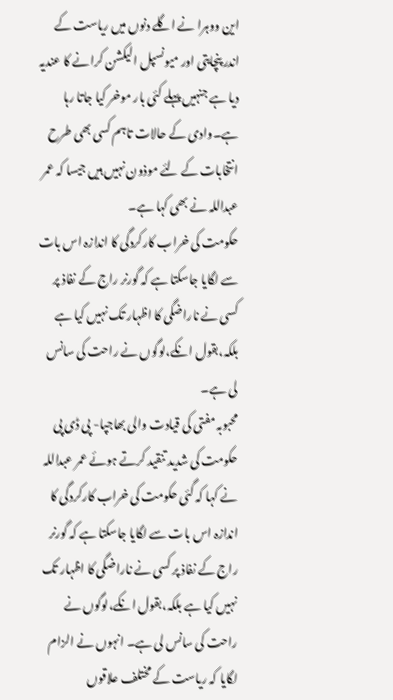این ووہرا نے اگلے دنوں میں ریاست کے اندر پنچایتی اور میونسپل الیکشن کرانے کا عندیہ دیا ہے جنہیں پہلے کئی بار موخر کیا جاتا رہا ہے۔وادی کے حالات تاہم کسی بھی طرح انتخابات کے لئے موذون نہیں ہیں جیسا کہ عمر عبداللہ نے بھی کہا ہے۔
حکومت کی خراب کارکردگی کا اندازہ اس بات سے لگایا جاسکتا ہے کہ گورنر راج کے نفاذ پر کسی نے ناراضگی کا اظہار تک نہیں کیا ہے بلکہ،بقول انکے،لوگوں نے راحت کی سانس لی ہے۔
محبوبہ مفتی کی قیادت والی بھاجپا- پی ڈی پی حکومت کی شدید تنقید کرتے ہوئے عمر عبداللہ نے کہا کہ گئی حکومت کی خراب کارکردگی کا اندازہ اس بات سے لگایا جاسکتا ہے کہ گورنر راج کے نفاذ پر کسی نے ناراضگی کا اظہار تک نہیں کیا ہے بلکہ،بقول انکے،لوگوں نے راحت کی سانس لی ہے۔ انہوں نے الزام لگایا کہ ریاست کے مختلف علاقوں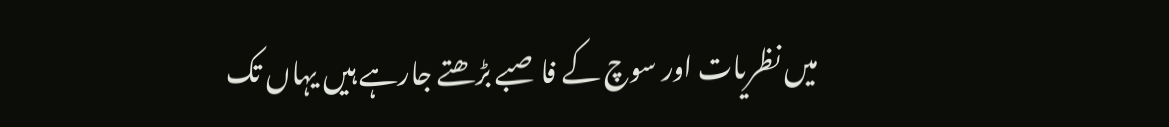میں نظریات اور سوچ کے فاصبے بڑھتے جارہے ہیں یہاں تک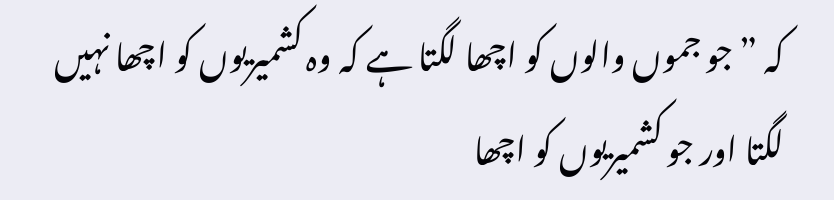کہ ”جو جموں والوں کو اچھا لگتا ہے کہ وہ کشمیریوں کو اچھا نہیں لگتا اور جو کشمیریوں کو اچھا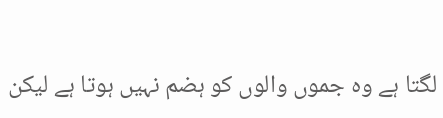لگتا ہے وہ جموں والوں کو ہضم نہیں ہوتا ہے لیکن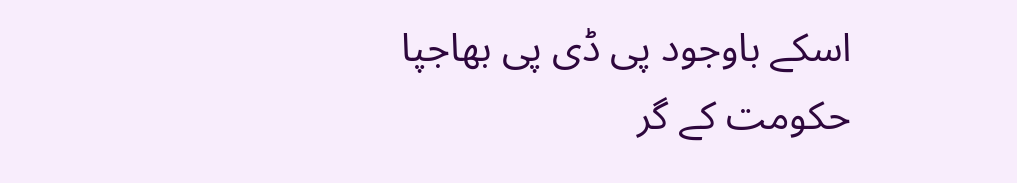اسکے باوجود پی ڈی پی بھاجپا حکومت کے گر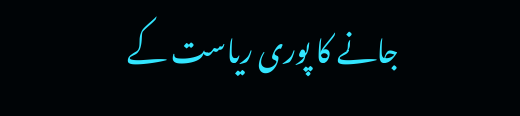جانے کا پوری ریاست کے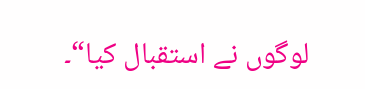لوگوں نے استقبال کیا“۔